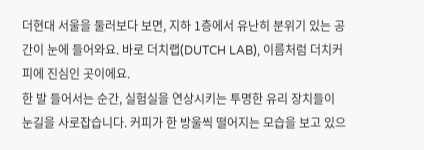더현대 서울을 둘러보다 보면, 지하 1층에서 유난히 분위기 있는 공간이 눈에 들어와요. 바로 더치랩(DUTCH LAB), 이름처럼 더치커피에 진심인 곳이에요.
한 발 들어서는 순간, 실험실을 연상시키는 투명한 유리 장치들이 눈길을 사로잡습니다. 커피가 한 방울씩 떨어지는 모습을 보고 있으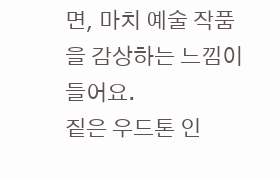면, 마치 예술 작품을 감상하는 느낌이 들어요.
짙은 우드톤 인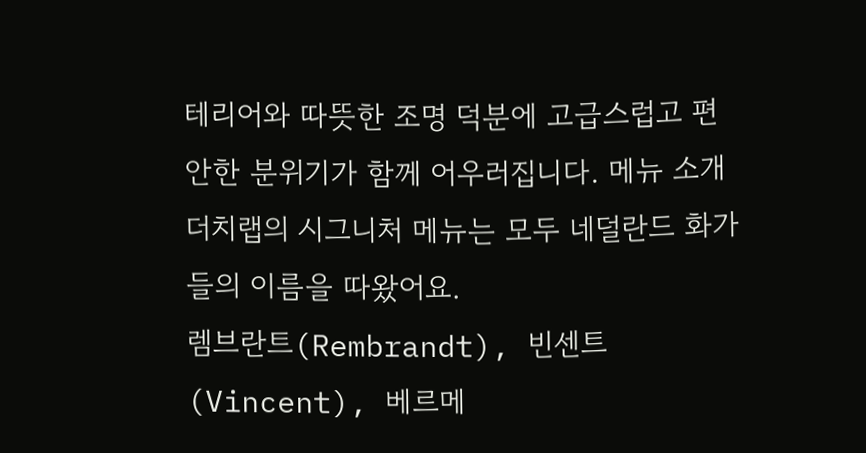테리어와 따뜻한 조명 덕분에 고급스럽고 편안한 분위기가 함께 어우러집니다. 메뉴 소개 더치랩의 시그니처 메뉴는 모두 네덜란드 화가들의 이름을 따왔어요.
렘브란트(Rembrandt), 빈센트(Vincent), 베르메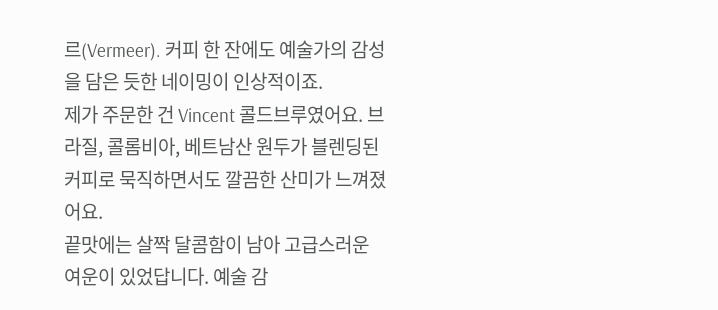르(Vermeer). 커피 한 잔에도 예술가의 감성을 담은 듯한 네이밍이 인상적이죠.
제가 주문한 건 Vincent 콜드브루였어요. 브라질, 콜롬비아, 베트남산 원두가 블렌딩된 커피로 묵직하면서도 깔끔한 산미가 느껴졌어요.
끝맛에는 살짝 달콤함이 남아 고급스러운 여운이 있었답니다. 예술 감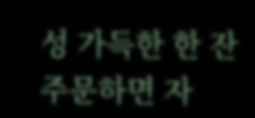성 가득한 한 잔 주문하면 자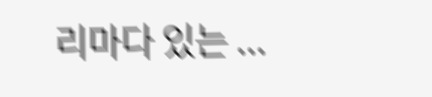리마다 있는 ...